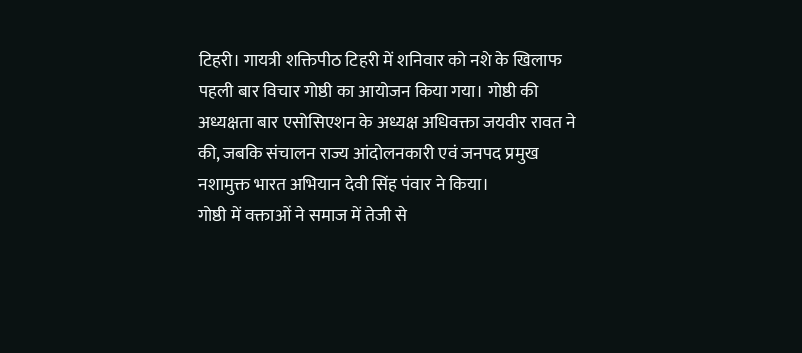टिहरी। गायत्री शक्तिपीठ टिहरी में शनिवार को नशे के खिलाफ पहली बार विचार गोष्ठी का आयोजन किया गया। गोष्ठी की अध्यक्षता बार एसोसिएशन के अध्यक्ष अधिवक्ता जयवीर रावत ने की, जबकि संचालन राज्य आंदोलनकारी एवं जनपद प्रमुख नशामुक्त भारत अभियान देवी सिंह पंवार ने किया।
गोष्ठी में वक्ताओं ने समाज में तेजी से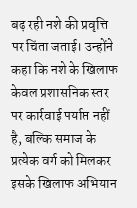बढ़ रही नशे की प्रवृत्ति पर चिंता जताई। उन्होंने कहा कि नशे के खिलाफ केवल प्रशासनिक स्तर पर कार्रवाई पर्याप्त नहीं है, बल्कि समाज के प्रत्येक वर्ग को मिलकर इसके खिलाफ अभियान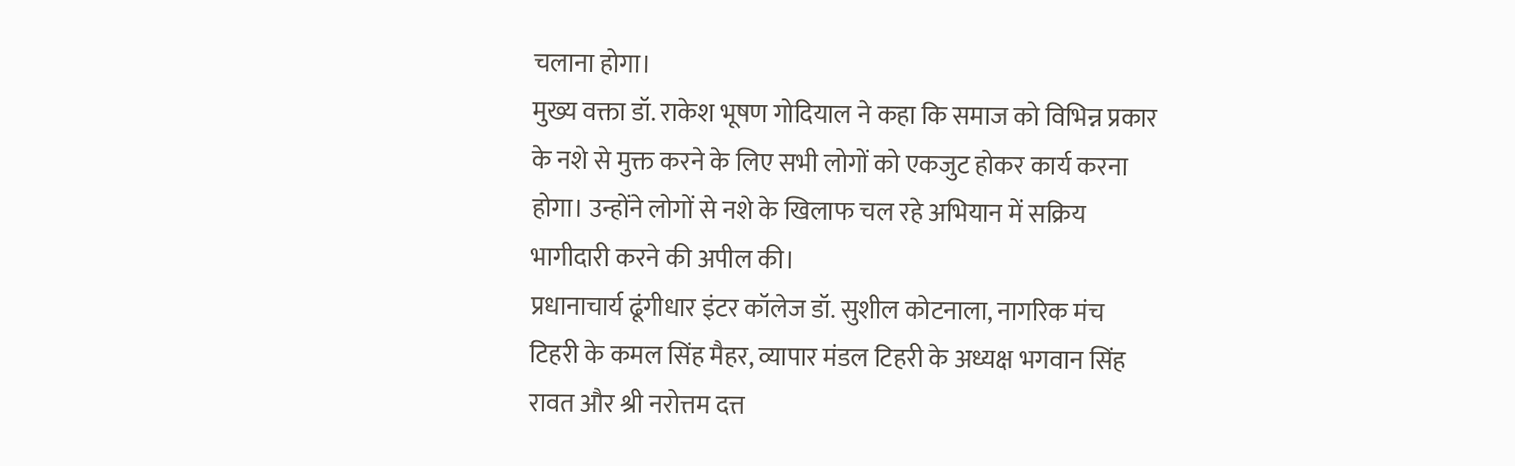चलाना होगा।
मुख्य वक्ता डॉ. राकेश भूषण गोदियाल ने कहा कि समाज को विभिन्न प्रकार के नशे से मुक्त करने के लिए सभी लोगों को एकजुट होकर कार्य करना होगा। उन्होंने लोगों से नशे के खिलाफ चल रहे अभियान में सक्रिय भागीदारी करने की अपील की।
प्रधानाचार्य ढूंगीधार इंटर कॉलेज डॉ. सुशील कोटनाला, नागरिक मंच टिहरी के कमल सिंह मैहर, व्यापार मंडल टिहरी के अध्यक्ष भगवान सिंह रावत और श्री नरोत्तम दत्त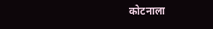कोटनाला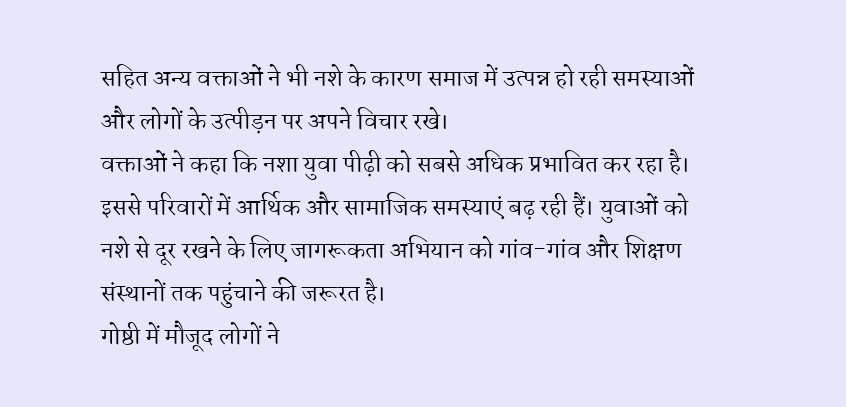सहित अन्य वक्ताओं ने भी नशे के कारण समाज में उत्पन्न हो रही समस्याओं और लोगों के उत्पीड़न पर अपने विचार रखे।
वक्ताओं ने कहा कि नशा युवा पीढ़ी को सबसे अधिक प्रभावित कर रहा है। इससे परिवारों में आर्थिक और सामाजिक समस्याएं बढ़ रही हैं। युवाओं को नशे से दूर रखने के लिए जागरूकता अभियान को गांव-गांव और शिक्षण संस्थानों तक पहुंचाने की जरूरत है।
गोष्ठी में मौजूद लोगों ने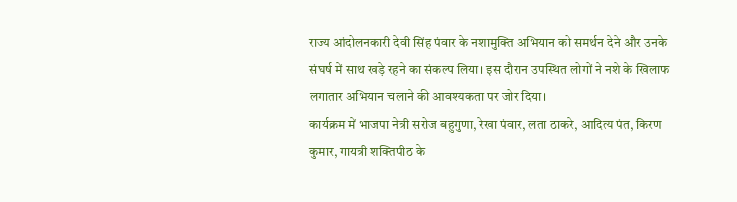राज्य आंदोलनकारी देवी सिंह पंवार के नशामुक्ति अभियान को समर्थन देने और उनके संघर्ष में साथ खड़े रहने का संकल्प लिया। इस दौरान उपस्थित लोगों ने नशे के खिलाफ लगातार अभियान चलाने की आवश्यकता पर जोर दिया।
कार्यक्रम में भाजपा नेत्री सरोज बहुगुणा, रेखा पंवार, लता ठाकरे, आदित्य पंत, किरण कुमार, गायत्री शक्तिपीठ के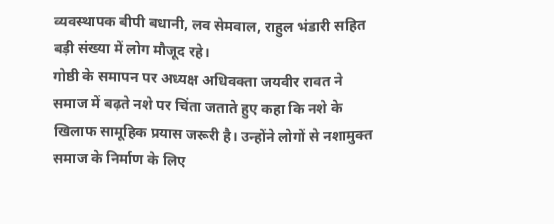व्यवस्थापक बीपी बधानी, लव सेमवाल, राहुल भंडारी सहित बड़ी संख्या में लोग मौजूद रहे।
गोष्ठी के समापन पर अध्यक्ष अधिवक्ता जयवीर रावत ने समाज में बढ़ते नशे पर चिंता जताते हुए कहा कि नशे के खिलाफ सामूहिक प्रयास जरूरी है। उन्होंने लोगों से नशामुक्त समाज के निर्माण के लिए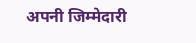अपनी जिम्मेदारी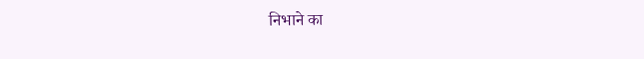निभाने का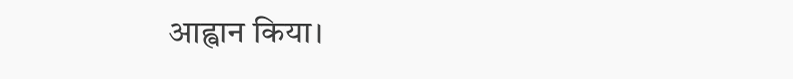आह्वान किया।